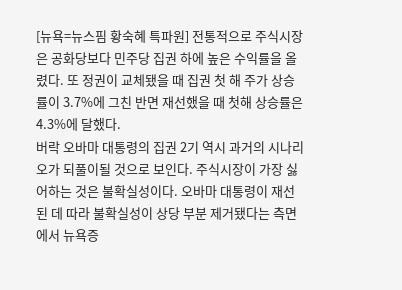[뉴욕=뉴스핌 황숙혜 특파원] 전통적으로 주식시장은 공화당보다 민주당 집권 하에 높은 수익률을 올렸다. 또 정권이 교체됐을 때 집권 첫 해 주가 상승률이 3.7%에 그친 반면 재선했을 때 첫해 상승률은 4.3%에 달했다.
버락 오바마 대통령의 집권 2기 역시 과거의 시나리오가 되풀이될 것으로 보인다. 주식시장이 가장 싫어하는 것은 불확실성이다. 오바마 대통령이 재선된 데 따라 불확실성이 상당 부분 제거됐다는 측면에서 뉴욕증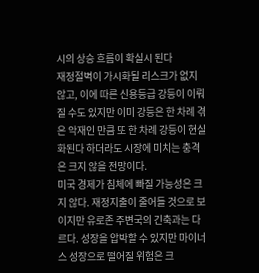시의 상승 흐름이 확실시 된다
재정절벽이 가시화될 리스크가 없지 않고, 이에 따른 신용등급 강등이 이뤄질 수도 있지만 이미 강등은 한 차례 겪은 악재인 만큼 또 한 차례 강등이 현실화된다 하더라도 시장에 미치는 충격은 크지 않을 전망이다.
미국 경제가 침체에 빠질 가능성은 크지 않다. 재정지출이 줄어들 것으로 보이지만 유로존 주변국의 긴축과는 다르다. 성장을 압박할 수 있지만 마이너스 성장으로 떨어질 위험은 크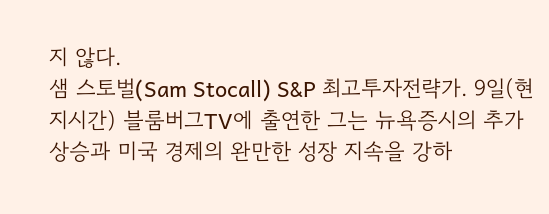지 않다.
샘 스토벌(Sam Stocall) S&P 최고투자전략가. 9일(현지시간) 블룸버그TV에 출연한 그는 뉴욕증시의 추가 상승과 미국 경제의 완만한 성장 지속을 강하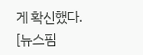게 확신했다.
[뉴스핌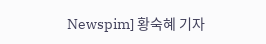Newspim] 황숙혜 기자